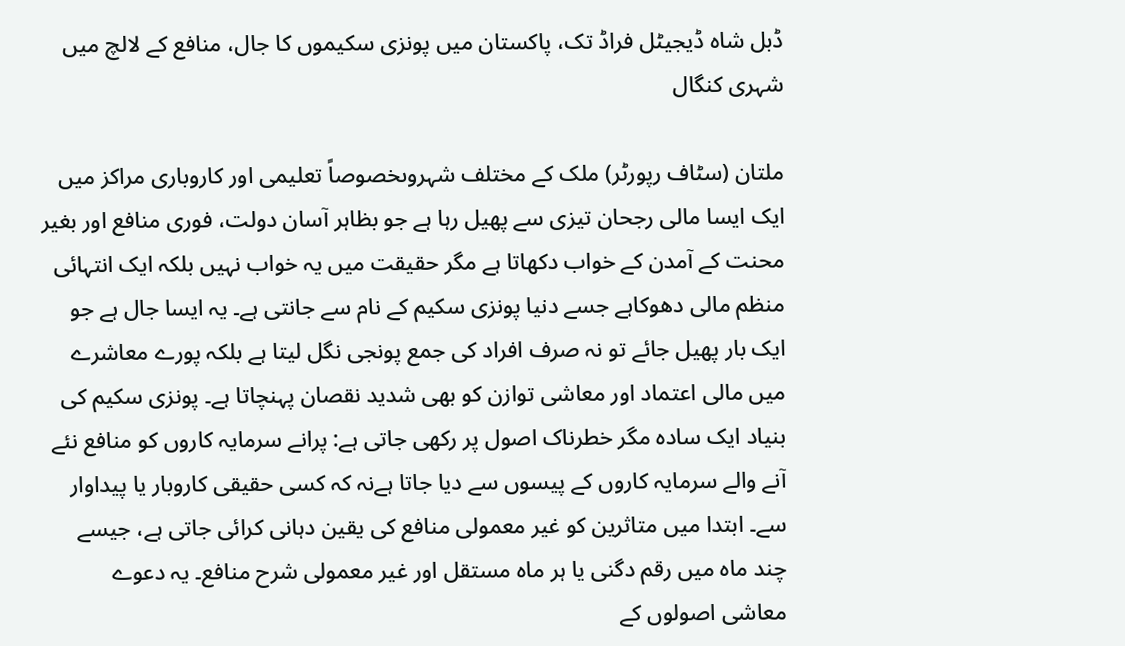ڈبل شاہ ڈیجیٹل فراڈ تک، پاکستان میں پونزی سکیموں کا جال، منافع کے لالچ میں شہری کنگال

ملتان (سٹاف رپورٹر) ملک کے مختلف شہروںخصوصاً تعلیمی اور کاروباری مراکز میں ایک ایسا مالی رجحان تیزی سے پھیل رہا ہے جو بظاہر آسان دولت، فوری منافع اور بغیر محنت کے آمدن کے خواب دکھاتا ہے مگر حقیقت میں یہ خواب نہیں بلکہ ایک انتہائی منظم مالی دھوکاہے جسے دنیا پونزی سکیم کے نام سے جانتی ہے۔ یہ ایسا جال ہے جو ایک بار پھیل جائے تو نہ صرف افراد کی جمع پونجی نگل لیتا ہے بلکہ پورے معاشرے میں مالی اعتماد اور معاشی توازن کو بھی شدید نقصان پہنچاتا ہے۔ پونزی سکیم کی بنیاد ایک سادہ مگر خطرناک اصول پر رکھی جاتی ہے: پرانے سرمایہ کاروں کو منافع نئے آنے والے سرمایہ کاروں کے پیسوں سے دیا جاتا ہےنہ کہ کسی حقیقی کاروبار یا پیداوار سے۔ ابتدا میں متاثرین کو غیر معمولی منافع کی یقین دہانی کرائی جاتی ہے، جیسے چند ماہ میں رقم دگنی یا ہر ماہ مستقل اور غیر معمولی شرح منافع۔ یہ دعوے معاشی اصولوں کے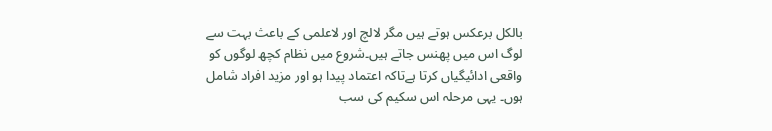بالکل برعکس ہوتے ہیں مگر لالچ اور لاعلمی کے باعث بہت سے لوگ اس میں پھنس جاتے ہیں۔شروع میں نظام کچھ لوگوں کو واقعی ادائیگیاں کرتا ہےتاکہ اعتماد پیدا ہو اور مزید افراد شامل ہوں۔ یہی مرحلہ اس سکیم کی سب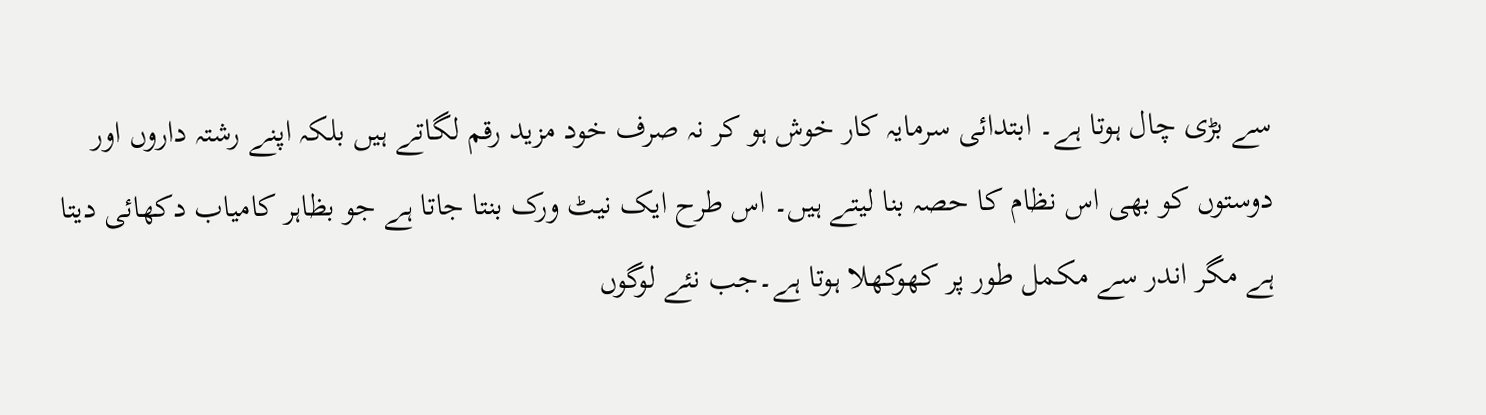سے بڑی چال ہوتا ہے۔ ابتدائی سرمایہ کار خوش ہو کر نہ صرف خود مزید رقم لگاتے ہیں بلکہ اپنے رشتہ داروں اور دوستوں کو بھی اس نظام کا حصہ بنا لیتے ہیں۔ اس طرح ایک نیٹ ورک بنتا جاتا ہے جو بظاہر کامیاب دکھائی دیتا ہے مگر اندر سے مکمل طور پر کھوکھلا ہوتا ہے۔جب نئے لوگوں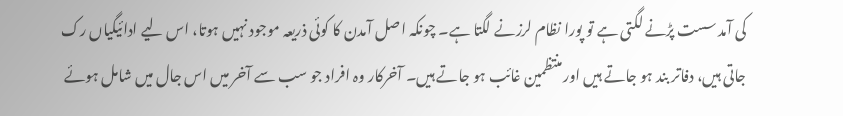کی آمد سست پڑنے لگتی ہے تو پورا نظام لرزنے لگتا ہے۔ چونکہ اصل آمدن کا کوئی ذریعہ موجود نہیں ہوتا، اس لیے ادائیگیاں رک جاتی ہیں، دفاتر بند ہو جاتے ہیں اور منتظمین غائب ہو جاتے ہیں۔ آخرکار وہ افراد جو سب سے آخر میں اس جال میں شامل ہوئے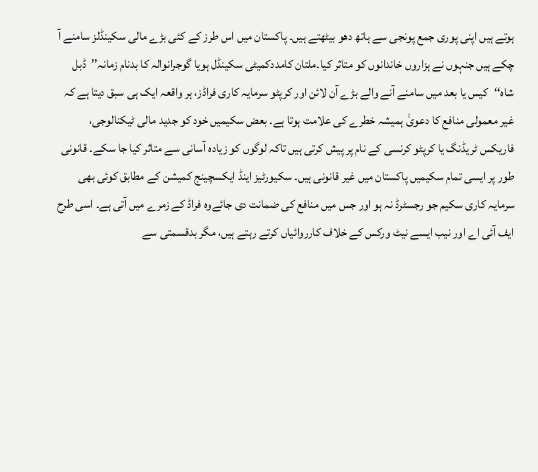ہوتے ہیں اپنی پوری جمع پونجی سے ہاتھ دھو بیٹھتے ہیں۔ پاکستان میں اس طرز کے کئی بڑے مالی سکینڈلز سامنے آ چکے ہیں جنہوں نے ہزاروں خاندانوں کو متاثر کیا۔ملتان کامددکمیٹی سکینڈل ہویا گوجرانوالہ کا بدنام زمانہ’’ڈبل شاہ‘‘کیس یا بعد میں سامنے آنے والے بڑے آن لائن اور کرپٹو سرمایہ کاری فراڈز، ہر واقعہ ایک ہی سبق دیتا ہے کہ غیر معمولی منافع کا دعویٰ ہمیشہ خطرے کی علامت ہوتا ہے۔ بعض سکیمیں خود کو جدید مالی ٹیکنالوجی، فاریکس ٹریڈنگ یا کرپٹو کرنسی کے نام پر پیش کرتی ہیں تاکہ لوگوں کو زیادہ آسانی سے متاثر کیا جا سکے۔ قانونی طور پر ایسی تمام سکیمیں پاکستان میں غیر قانونی ہیں۔ سکیورٹیز اینڈ ایکسچینج کمیشن کے مطابق کوئی بھی سرمایہ کاری سکیم جو رجسٹرڈ نہ ہو اور جس میں منافع کی ضمانت دی جائےوہ فراڈ کے زمرے میں آتی ہے۔ اسی طرح ایف آئی اے اور نیب ایسے نیٹ ورکس کے خلاف کارروائیاں کرتے رہتے ہیں، مگر بدقسمتی سے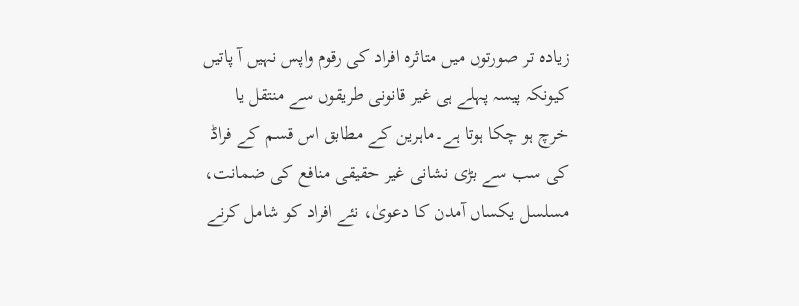زیادہ تر صورتوں میں متاثرہ افراد کی رقوم واپس نہیں آ پاتیں کیونکہ پیسہ پہلے ہی غیر قانونی طریقوں سے منتقل یا خرچ ہو چکا ہوتا ہے۔ماہرین کے مطابق اس قسم کے فراڈ کی سب سے بڑی نشانی غیر حقیقی منافع کی ضمانت، مسلسل یکساں آمدن کا دعویٰ، نئے افراد کو شامل کرنے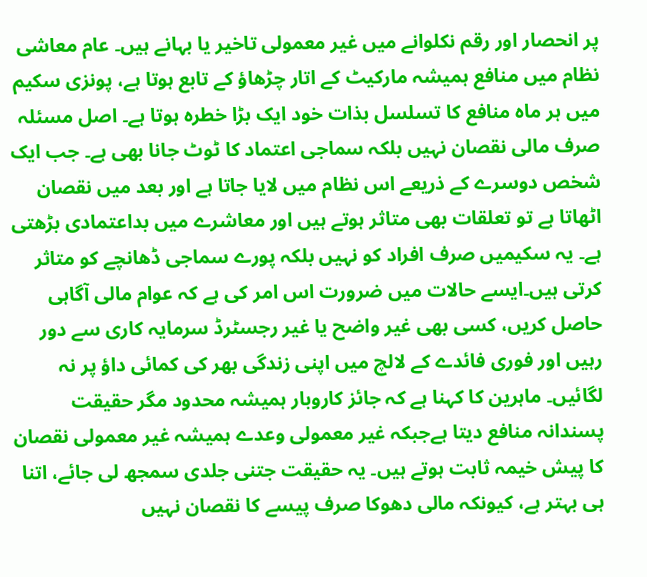پر انحصار اور رقم نکلوانے میں غیر معمولی تاخیر یا بہانے ہیں۔ عام معاشی نظام میں منافع ہمیشہ مارکیٹ کے اتار چڑھاؤ کے تابع ہوتا ہے، پونزی سکیم میں ہر ماہ منافع کا تسلسل بذات خود ایک بڑا خطرہ ہوتا ہے۔ اصل مسئلہ صرف مالی نقصان نہیں بلکہ سماجی اعتماد کا ٹوٹ جانا بھی ہے۔ جب ایک شخص دوسرے کے ذریعے اس نظام میں لایا جاتا ہے اور بعد میں نقصان اٹھاتا ہے تو تعلقات بھی متاثر ہوتے ہیں اور معاشرے میں بداعتمادی بڑھتی ہے۔ یہ سکیمیں صرف افراد کو نہیں بلکہ پورے سماجی ڈھانچے کو متاثر کرتی ہیں۔ایسے حالات میں ضرورت اس امر کی ہے کہ عوام مالی آگاہی حاصل کریں، کسی بھی غیر واضح یا غیر رجسٹرڈ سرمایہ کاری سے دور رہیں اور فوری فائدے کے لالچ میں اپنی زندگی بھر کی کمائی داؤ پر نہ لگائیں۔ ماہرین کا کہنا ہے کہ جائز کاروبار ہمیشہ محدود مگر حقیقت پسندانہ منافع دیتا ہےجبکہ غیر معمولی وعدے ہمیشہ غیر معمولی نقصان کا پیش خیمہ ثابت ہوتے ہیں۔ یہ حقیقت جتنی جلدی سمجھ لی جائے، اتنا ہی بہتر ہے، کیونکہ مالی دھوکا صرف پیسے کا نقصان نہیں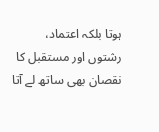ہوتا بلکہ اعتماد، رشتوں اور مستقبل کا نقصان بھی ساتھ لے آتا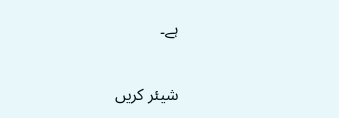ہے۔

شیئر کریں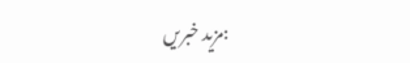:مزید خبریں